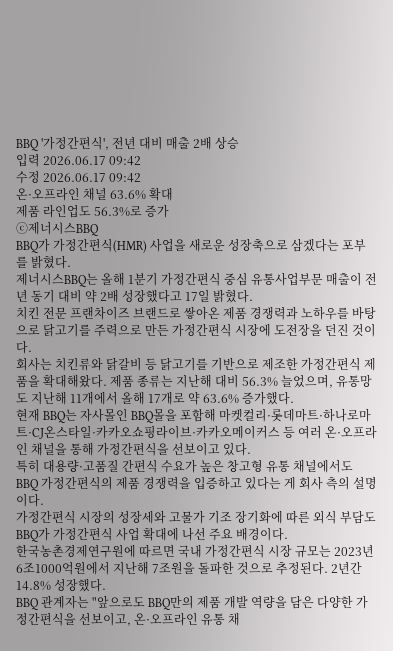BBQ '가정간편식', 전년 대비 매출 2배 상승
입력 2026.06.17 09:42
수정 2026.06.17 09:42
온·오프라인 채널 63.6% 확대
제품 라인업도 56.3%로 증가
ⓒ제너시스BBQ
BBQ가 가정간편식(HMR) 사업을 새로운 성장축으로 삼겠다는 포부를 밝혔다.
제너시스BBQ는 올해 1분기 가정간편식 중심 유통사업부문 매출이 전년 동기 대비 약 2배 성장했다고 17일 밝혔다.
치킨 전문 프랜차이즈 브랜드로 쌓아온 제품 경쟁력과 노하우를 바탕으로 닭고기를 주력으로 만든 가정간편식 시장에 도전장을 던진 것이다.
회사는 치킨류와 닭갈비 등 닭고기를 기반으로 제조한 가정간편식 제품을 확대해왔다. 제품 종류는 지난해 대비 56.3% 늘었으며, 유통망도 지난해 11개에서 올해 17개로 약 63.6% 증가했다.
현재 BBQ는 자사몰인 BBQ몰을 포함해 마켓컬리·롯데마트·하나로마트·CJ온스타일·카카오쇼핑라이브·카카오메이커스 등 여러 온·오프라인 채널을 통해 가정간편식을 선보이고 있다.
특히 대용량·고품질 간편식 수요가 높은 창고형 유통 채널에서도 BBQ 가정간편식의 제품 경쟁력을 입증하고 있다는 게 회사 측의 설명이다.
가정간편식 시장의 성장세와 고물가 기조 장기화에 따른 외식 부담도 BBQ가 가정간편식 사업 확대에 나선 주요 배경이다.
한국농촌경제연구원에 따르면 국내 가정간편식 시장 규모는 2023년 6조1000억원에서 지난해 7조원을 돌파한 것으로 추정된다. 2년간 14.8% 성장했다.
BBQ 관계자는 "앞으로도 BBQ만의 제품 개발 역량을 담은 다양한 가정간편식을 선보이고, 온·오프라인 유통 채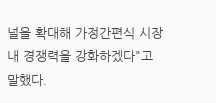널을 확대해 가정간편식 시장 내 경쟁력을 강화하겠다"고 말했다.